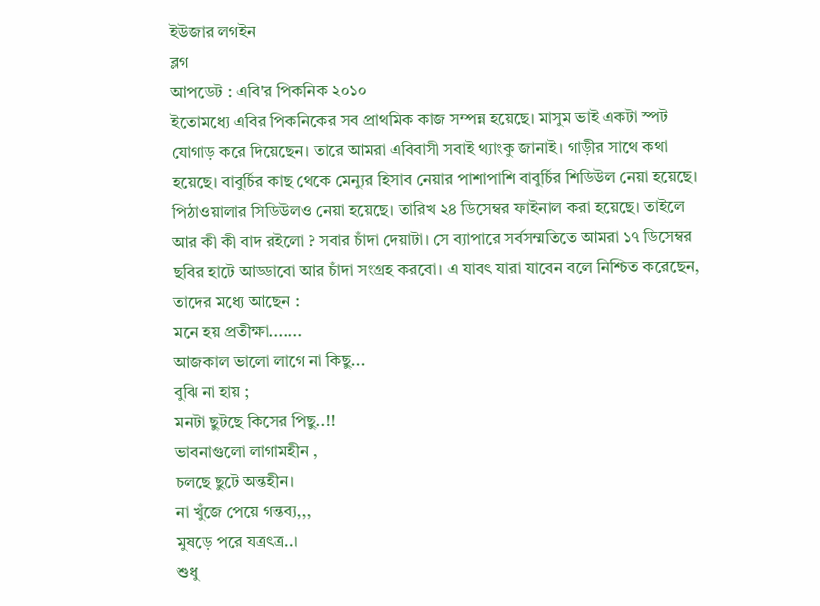ইউজার লগইন
ব্লগ
আপডেট : এবি'র পিকনিক ২০১০
ইতোমধ্যে এবির পিকনিকের সব প্রাথমিক কাজ সম্পন্ন হয়েছে। মাসুম ভাই একটা স্পট যোগাড় করে দিয়েছেন। তারে আমরা এবিবাসী সবাই থ্যাংকু জানাই। গাড়ীর সাথে কথা হয়েছে। বাবুর্চির কাছ থেকে মেন্যুর হিসাব নেয়ার পাশাপাশি বাবুর্চির শিডিউল নেয়া হয়েছে। পিঠাওয়ালার সিডিউলও নেয়া হয়েছে। তারিখ ২৪ ডিসেম্বর ফাইনাল করা হয়েছে। তাইলে আর কী কী বাদ রইলো ? সবার চাঁদা দেয়াটা। সে ব্যাপারে সর্বসম্মতিতে আমরা ১৭ ডিসেম্বর ছবির হাটে আড্ডাবো আর চাঁদা সংগ্রহ করবো। এ যাবৎ যারা যাবেন বলে নিশ্চিত করেছেন, তাদের মধ্যে আছেন :
মনে হয় প্রতীক্ষা.......
আজকাল ভালো লাগে না কিছু...
বুঝি না হায় ;
মনটা ছুটছে কিসের পিছু..!!
ভাবনাগুলো লাগামহীন ,
চলছে ছুটে অন্তহীন।
না খুঁজে পেয়ে গন্তব্য,,,
মুষড়ে পরে যত্রৎত্র..।
শুধু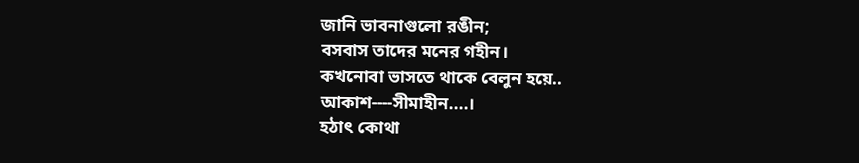জানি ভাবনাগুলো রঙীন;
বসবাস তাদের মনের গহীন।
কখনোবা ভাসতে থাকে বেলুন হয়ে..
আকাশ----সীমাহীন....।
হঠাৎ কোথা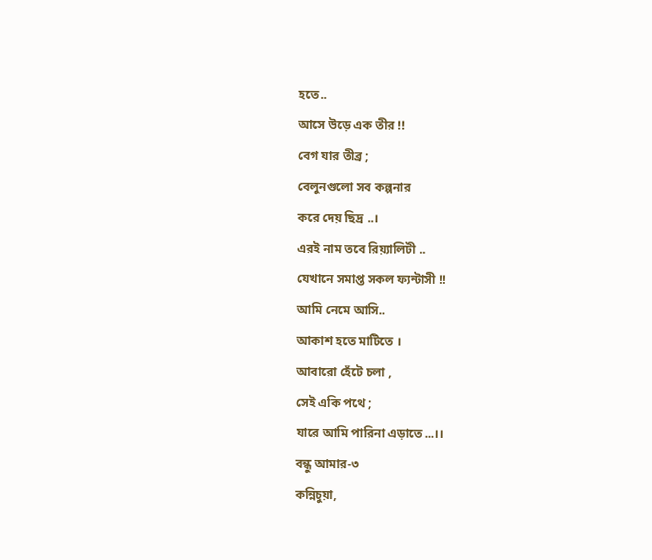হতে..
আসে উড়ে এক তীর !!
বেগ যার তীব্র ;
বেলুনগুলো সব কল্পনার
করে দেয় ছিদ্র ..।
এরই নাম তবে রিয়্যালিটী ..
যেখানে সমাপ্ত সকল ফ্যন্টাসী !!
আমি নেমে আসি..
আকাশ হতে মাটিতে ।
আবারো হেঁটে চলা ,
সেই একি পথে ;
যারে আমি পারিনা এড়াতে...।।
বন্ধু আমার-৩
কন্নিচুয়া,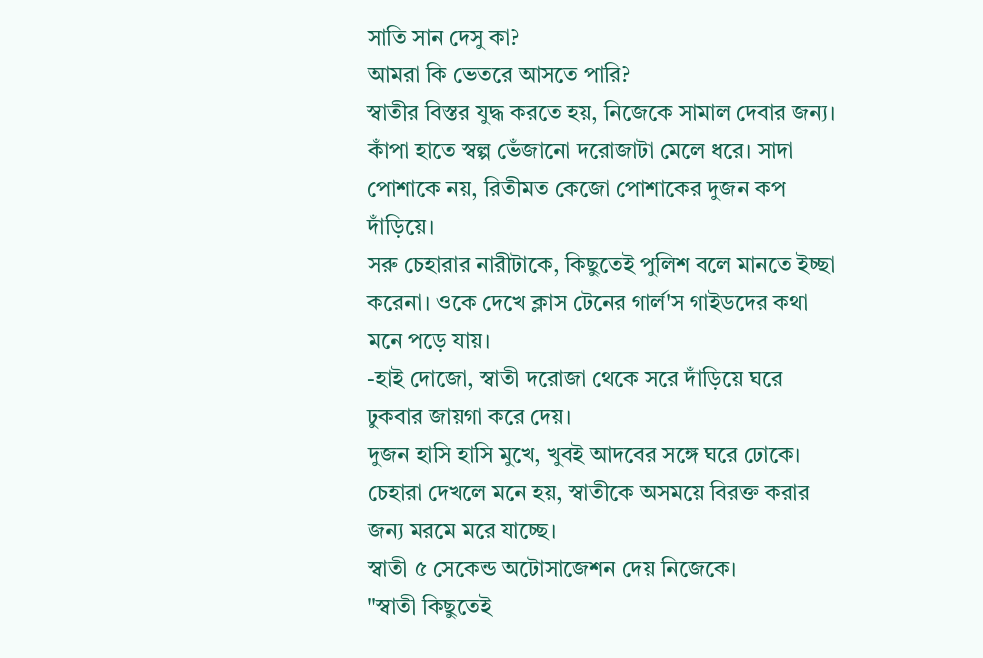সাতি সান দেসু কা?
আমরা কি ভেতরে আসতে পারি?
স্বাতীর বিস্তর যুদ্ধ করতে হয়, নিজেকে সামাল দেবার জন্য। কাঁপা হাতে স্বল্প ভেঁজানো দরোজাটা মেলে ধরে। সাদা পোশাকে নয়, রিতীমত কেজো পোশাকের দুজন কপ দাঁড়িয়ে।
সরু চেহারার নারীটাকে, কিছুতেই পুলিশ বলে মানতে ইচ্ছা করেনা। ওকে দেখে ক্লাস টেনের গার্ল'স গাইডদের কথা মনে পড়ে যায়।
-হাই দোজো, স্বাতী দরোজা থেকে সরে দাঁড়িয়ে ঘরে ঢুকবার জায়গা করে দেয়।
দুজন হাসি হাসি মুখে, খুবই আদবের সঙ্গে ঘরে ঢোকে। চেহারা দেখলে মনে হয়, স্বাতীকে অসময়ে বিরক্ত করার জন্য মরমে মরে যাচ্ছে।
স্বাতী ৫ সেকেন্ড অটোসাজেশন দেয় নিজেকে।
"স্বাতী কিছুতেই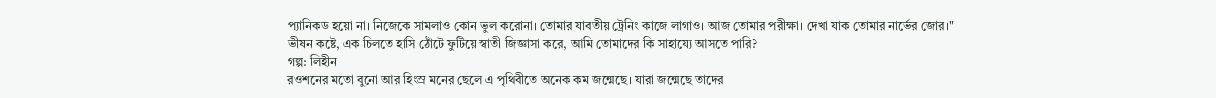প্যানিকড হয়ো না। নিজেকে সামলাও কোন ভুল করোনা। তোমার যাবতীয় ট্রেনিং কাজে লাগাও। আজ তোমার পরীক্ষা। দেখা যাক তোমার নার্ভের জোর।"
ভীষন কষ্টে, এক চিলতে হাসি ঠোঁটে ফুটিয়ে স্বাতী জিজ্ঞাসা করে, আমি তোমাদের কি সাহায্যে আসতে পারি?
গল্প: লিহীন
রওশনের মতো বুনো আর হিংস্র মনের ছেলে এ পৃথিবীতে অনেক কম জন্মেছে। যারা জন্মেছে তাদের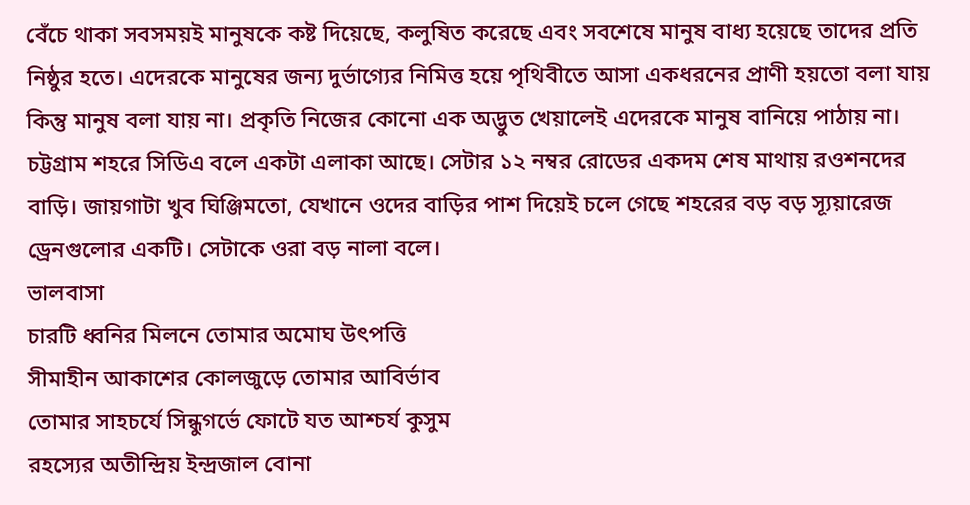বেঁচে থাকা সবসময়ই মানুষকে কষ্ট দিয়েছে, কলুষিত করেছে এবং সবশেষে মানুষ বাধ্য হয়েছে তাদের প্রতি নিষ্ঠুর হতে। এদেরকে মানুষের জন্য দুর্ভাগ্যের নিমিত্ত হয়ে পৃথিবীতে আসা একধরনের প্রাণী হয়তো বলা যায় কিন্তু মানুষ বলা যায় না। প্রকৃতি নিজের কোনো এক অদ্ভুত খেয়ালেই এদেরকে মানুষ বানিয়ে পাঠায় না।
চট্টগ্রাম শহরে সিডিএ বলে একটা এলাকা আছে। সেটার ১২ নম্বর রোডের একদম শেষ মাথায় রওশনদের বাড়ি। জায়গাটা খুব ঘিঞ্জিমতো, যেখানে ওদের বাড়ির পাশ দিয়েই চলে গেছে শহরের বড় বড় স্যূয়ারেজ ড্রেনগুলোর একটি। সেটাকে ওরা বড় নালা বলে।
ভালবাসা
চারটি ধ্বনির মিলনে তোমার অমোঘ উৎপত্তি
সীমাহীন আকাশের কোলজুড়ে তোমার আবির্ভাব
তোমার সাহচর্যে সিন্ধুগর্ভে ফোটে যত আশ্চর্য কুসুম
রহস্যের অতীন্দ্রিয় ইন্দ্রজাল বোনা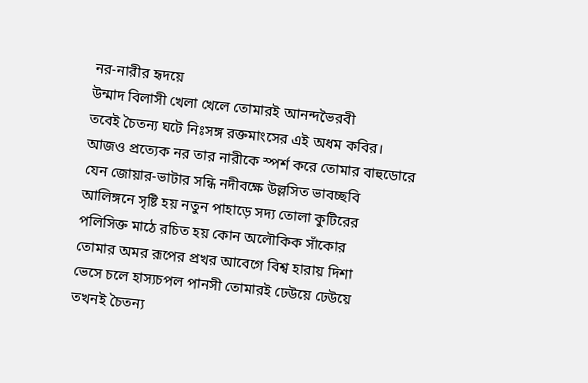নর-নারীর হৃদয়ে
উন্মাদ বিলাসী খেলা খেলে তোমারই আনন্দভৈরবী
তবেই চৈতন্য ঘটে নিঃসঙ্গ রক্তমাংসের এই অধম কবির।
আজও প্রত্যেক নর তার নারীকে স্পর্শ করে তোমার বাহুডোরে
যেন জোয়ার-ভাটার সন্ধি নদীবক্ষে উল্লসিত ভাবচ্ছবি
আলিঙ্গনে সৃষ্টি হয় নতুন পাহাড়ে সদ্য তোলা কুটিরের
পলিসিক্ত মাঠে রচিত হয় কোন অলৌকিক সাঁকোর
তোমার অমর রূপের প্রখর আবেগে বিশ্ব হারায় দিশা
ভেসে চলে হাস্যচপল পানসী তোমারই ঢেউয়ে ঢেউয়ে
তখনই চৈতন্য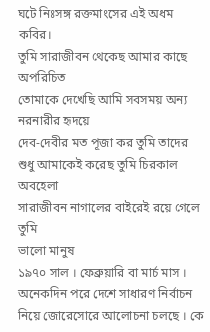ঘটে নিঃসঙ্গ রক্তমাংসের এই অধম কবির।
তুমি সারাজীবন থেকেছ আমার কাছে অপরিচিত
তোমাকে দেখেছি আমি সবসময় অন্য নরনারীর হৃদয়ে
দেব-দেবীর মত পূজা কর তুমি তাদের
শুধু আমাকেই করেছ তুমি চিরকাল অবহেলা
সারাজীবন নাগালের বাইরেই রয়ে গেলে তুমি
ভালো মানুষ
১৯৭০ সাল । ফেব্রুয়ারি বা মার্চ মাস । অনেকদিন পরে দেশে সাধারণ নির্বাচন নিয়ে জোরেসোরে আলোচনা চলছে । কে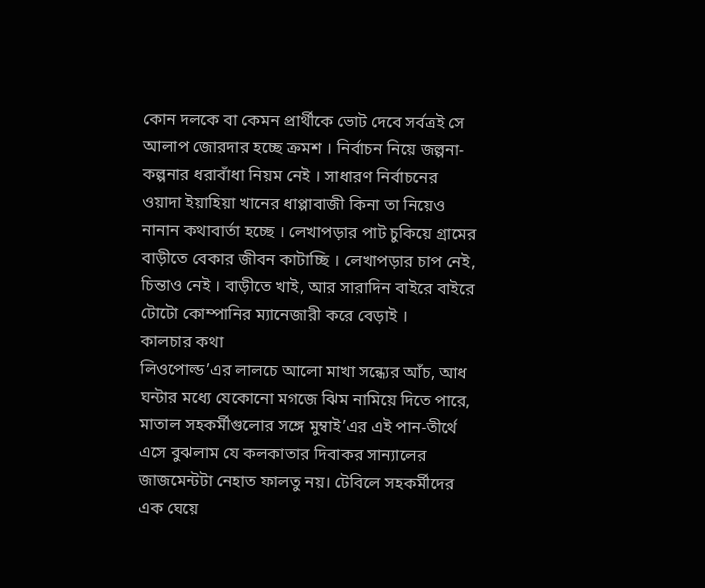কোন দলকে বা কেমন প্রার্থীকে ভোট দেবে সর্বত্রই সে আলাপ জোরদার হচ্ছে ক্রমশ । নির্বাচন নিয়ে জল্পনা-কল্পনার ধরাবাঁধা নিয়ম নেই । সাধারণ নির্বাচনের ওয়াদা ইয়াহিয়া খানের ধাপ্পাবাজী কিনা তা নিয়েও নানান কথাবার্তা হচ্ছে । লেখাপড়ার পাট চুকিয়ে গ্রামের বাড়ীতে বেকার জীবন কাটাচ্ছি । লেখাপড়ার চাপ নেই, চিন্তাও নেই । বাড়ীতে খাই, আর সারাদিন বাইরে বাইরে টোটো কোম্পানির ম্যানেজারী করে বেড়াই ।
কালচার কথা
লিওপোল্ড’এর লালচে আলো মাখা সন্ধ্যের আঁচ, আধ ঘন্টার মধ্যে যেকোনো মগজে ঝিম নামিয়ে দিতে পারে, মাতাল সহকর্মীগুলোর সঙ্গে মুম্বাই’এর এই পান-তীর্থে এসে বুঝলাম যে কলকাতার দিবাকর সান্যালের জাজমেন্টটা নেহাত ফালতু নয়। টেবিলে সহকর্মীদের এক ঘেয়ে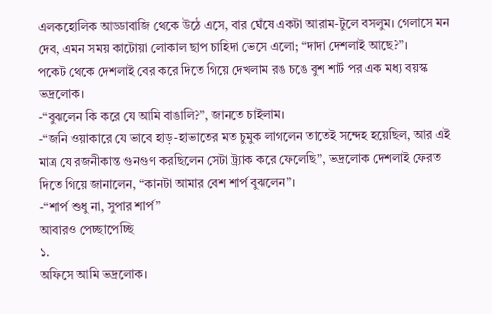এলকহোলিক আড্ডাবাজি থেকে উঠে এসে, বার ঘেঁষে একটা আরাম-টুলে বসলুম। গেলাসে মন দেব, এমন সময় কাটোয়া লোকাল ছাপ চাহিদা ভেসে এলো; “দাদা দেশলাই আছে?”।
পকেট থেকে দেশলাই বের করে দিতে গিয়ে দেখলাম রঙ চঙে বুশ শার্ট পর এক মধ্য বয়স্ক ভদ্রলোক।
-“বুঝলেন কি করে যে আমি বাঙালি?”, জানতে চাইলাম।
-“জনি ওয়াকারে যে ভাবে হাড়-হাভাতের মত চুমুক লাগলেন তাতেই সন্দেহ হয়েছিল, আর এই মাত্র যে রজনীকান্ত গুনগুণ করছিলেন সেটা ট্র্যাক করে ফেলেছি”, ভদ্রলোক দেশলাই ফেরত দিতে গিয়ে জানালেন, “কানটা আমার বেশ শার্প বুঝলেন”।
-“শার্প শুধু না, সুপার শার্প”
আবারও পেচ্ছাপেচ্ছি
১.
অফিসে আমি ভদ্রলোক।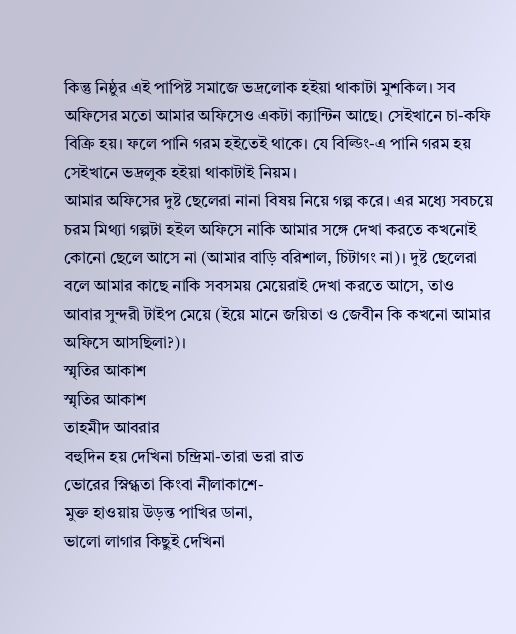কিন্তু নিষ্ঠুর এই পাপিষ্ট সমাজে ভদ্রলোক হইয়া থাকাটা মুশকিল। সব অফিসের মতো আমার অফিসেও একটা ক্যান্টিন আছে। সেইখানে চা-কফি বিক্রি হয়। ফলে পানি গরম হইতেই থাকে। যে বিল্ডিং-এ পানি গরম হয় সেইখানে ভদ্রলুক হইয়া থাকাটাই নিয়ম।
আমার অফিসের দুষ্ট ছেলেরা নানা বিষয় নিয়ে গল্প করে। এর মধ্যে সবচয়ে চরম মিথ্যা গল্পটা হইল অফিসে নাকি আমার সঙ্গে দেখা করতে কখনোই কোনো ছেলে আসে না (আমার বাড়ি বরিশাল, চিটাগং না)। দুষ্ট ছেলেরা বলে আমার কাছে নাকি সবসময় মেয়েরাই দেখা করতে আসে, তাও আবার সুন্দরী টাইপ মেয়ে (ইয়ে মানে জয়িতা ও জেবীন কি কখনো আমার অফিসে আসছিলা?)।
স্মৃতির আকাশ
স্মৃতির আকাশ
তাহমীদ আবরার
বহুদিন হয় দেখিনা চন্দ্রিমা-তারা ভরা রাত
ভোরের স্নিগ্ধতা কিংবা নীলাকাশে-
মুক্ত হাওয়ায় উড়ন্ত পাখির ডানা,
ভালো লাগার কিছুই দেখিনা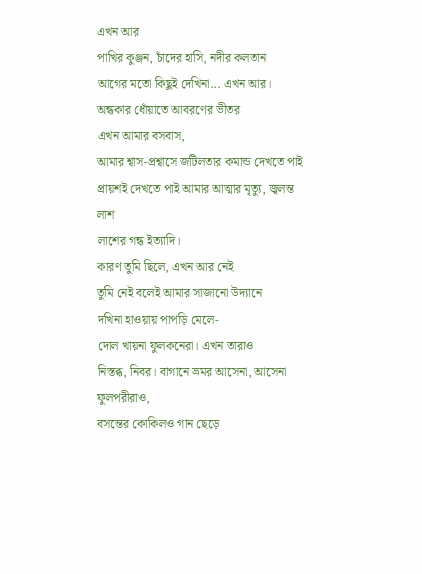এখন আর
পাখির কুঞ্জন, চাঁদের হাসি, নদীর কলতান
আগের মতো কিছুই দেখিনা... এখন আর।
অন্ধকার ধোঁয়াতে আবরণের ভীতর
এখন আমার বসবাস,
আমার শ্বাস-প্রশ্বাসে জটিলতার কমান্ড দেখতে পাই
প্রায়শই দেখতে পাই আমার আত্মার মৃত্যু, জ্বলন্ত লাশ
লাশের গন্ধ ইত্যাদি।
কারণ তুমি ছিলে, এখন আর নেই
তুমি নেই বলেই আমার সাজানো উদ্যানে
দখিনা হাওয়ায় পাপড়ি মেলে-
দোল খায়না ফুলকনেরা। এখন তারাও
নিস্তব্ধ, নিবর। বাগানে ভ্রমর আসেনা, আসেনা ফুলপরীরাও,
বসন্তের কোকিলও গান ছেড়ে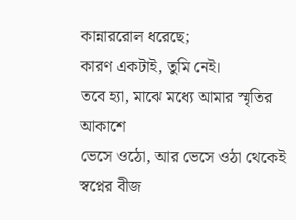কান্নাররোল ধরেছে;
কারণ একটাই, তুমি নেই।
তবে হ্যা, মাঝে মধ্যে আমার স্মৃতির আকাশে
ভেসে ওঠো, আর ভেসে ওঠা থেকেই স্বপ্নের বীজ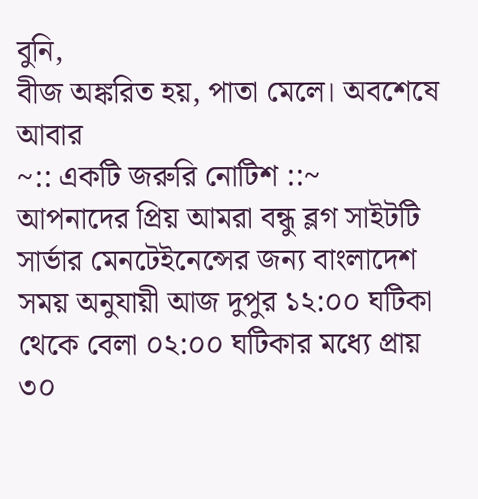বুনি,
বীজ অঙ্করিত হয়, পাতা মেলে। অবশেষে আবার
~:: একটি জরুরি নোটিশ ::~
আপনাদের প্রিয় আমরা বন্ধু ব্লগ সাইটটি সার্ভার মেনটেইনেন্সের জন্য বাংলাদেশ সময় অনুযায়ী আজ দুপুর ১২:০০ ঘটিকা থেকে বেলা ০২:০০ ঘটিকার মধ্যে প্রায় ৩০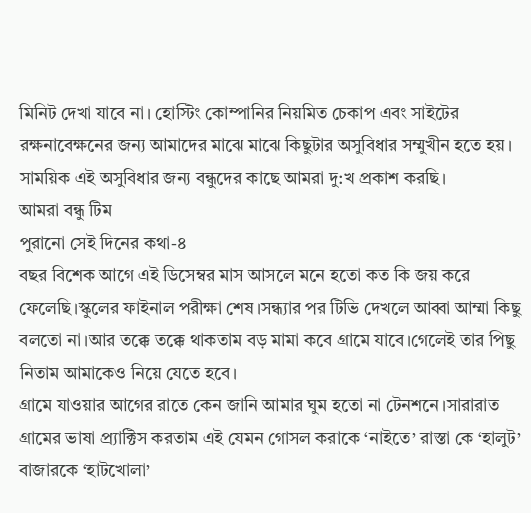মিনিট দেখা যাবে না। হোস্টিং কোম্পানির নিয়মিত চেকাপ এবং সাইটের রক্ষনাবেক্ষনের জন্য আমাদের মাঝে মাঝে কিছুটার অসুবিধার সম্মুখীন হতে হয়।
সাময়িক এই অসুবিধার জন্য বন্ধুদের কাছে আমরা দু:খ প্রকাশ করছি।
আমরা বন্ধু টিম
পুরানো সেই দিনের কথা-৪
বছর বিশেক আগে এই ডিসেম্বর মাস আসলে মনে হতো কত কি জয় করে ফেলেছি।স্কুলের ফাইনাল পরীক্ষা শেষ।সন্ধ্যার পর টিভি দেখলে আব্বা আম্মা কিছু বলতো না।আর তক্কে তক্কে থাকতাম বড় মামা কবে গ্রামে যাবে।গেলেই তার পিছু নিতাম আমাকেও নিয়ে যেতে হবে।
গ্রামে যাওয়ার আগের রাতে কেন জানি আমার ঘুম হতো না টেনশনে।সারারাত গ্রামের ভাষা প্র্যাক্টিস করতাম এই যেমন গোসল করাকে ‘নাইতে’ রাস্তা কে ‘হালুট’ বাজারকে ‘হাটখোলা’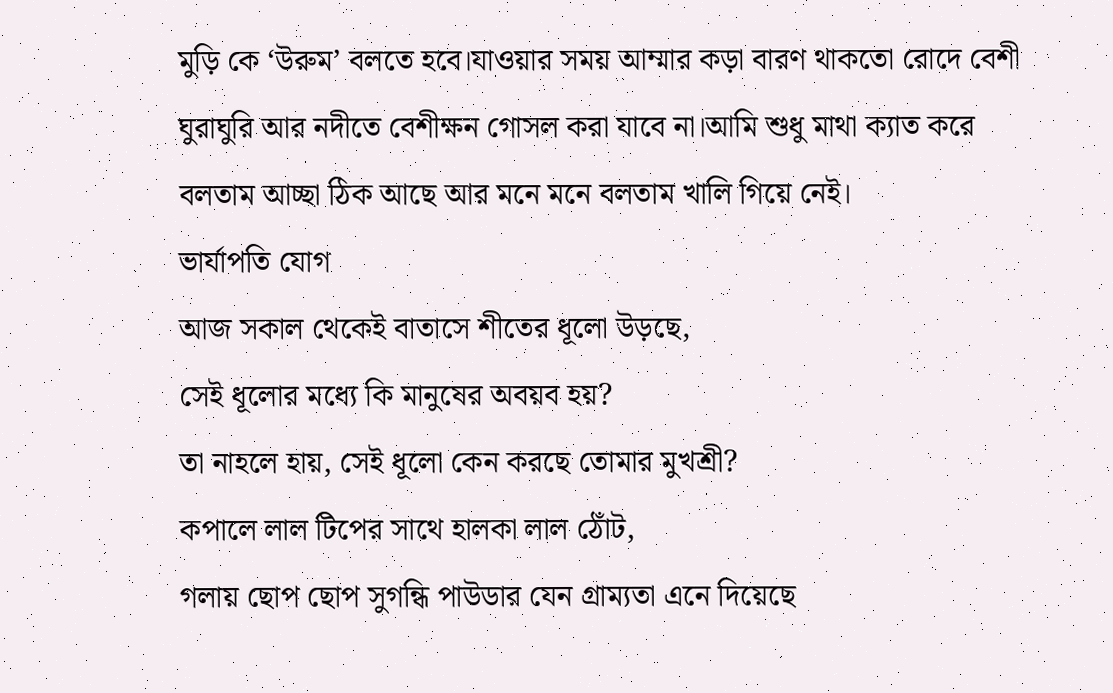মুড়ি কে ‘উরুম’ বলতে হবে।যাওয়ার সময় আম্মার কড়া বারণ থাকতো রোদে বেশী ঘুরাঘুরি আর নদীতে বেশীক্ষন গোসল করা যাবে না।আমি শুধু মাথা ক্যাত করে বলতাম আচ্ছা ঠিক আছে আর মনে মনে বলতাম খালি গিয়ে নেই।
ভার্যাপতি যোগ
আজ সকাল থেকেই বাতাসে শীতের ধূলো উড়ছে,
সেই ধূলোর মধ্যে কি মানুষের অবয়ব হয়?
তা নাহলে হায়, সেই ধূলো কেন করছে তোমার মুখশ্রী?
কপালে লাল টিপের সাথে হালকা লাল ঠোঁট,
গলায় ছোপ ছোপ সুগন্ধি পাউডার যেন গ্রাম্যতা এনে দিয়েছে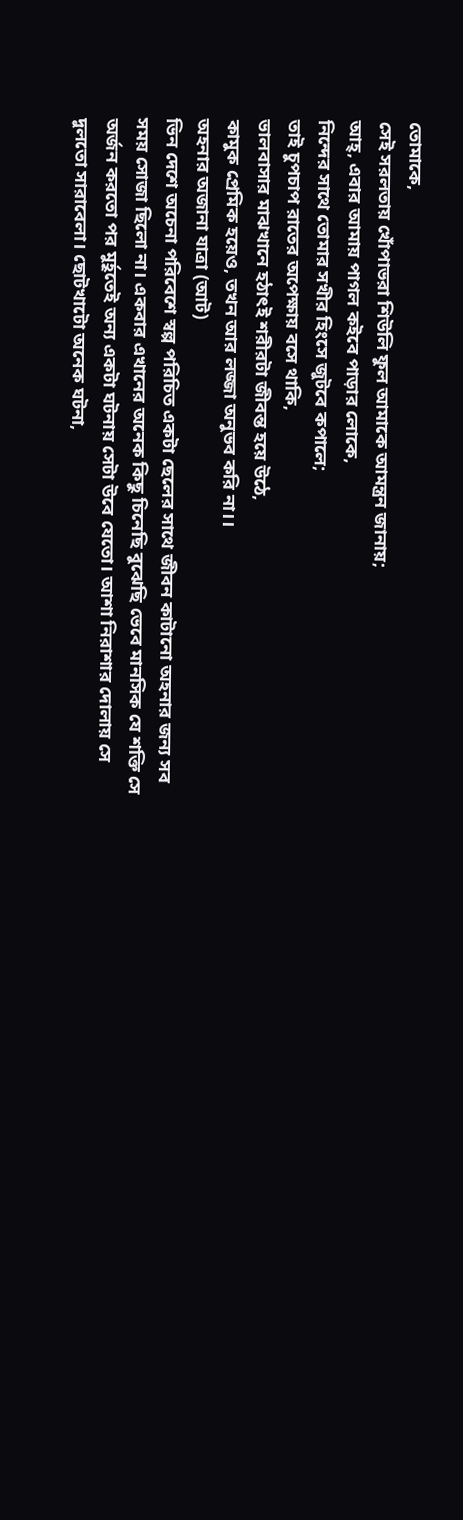তোমাকে,
সেই সরলতায় খোঁপাভরা শিউলি ফুল আমাকে আমন্ত্রন জানায়;
আহ্, এবার আমায় পাগল কইবে পাড়ার লোকে,
নিন্দের সাথে তোমার সখীর হিংসে জুটবে কপালে;
তাই চুপচাপ রাতের অপেক্ষায় বসে থাকি,
ভালবাসার মাঝখানে হঠাৎই শরীরটা জীবন্ত হয়ে উঠে,
কামুক প্রেমিক হয়েও, তখন আর লজ্জা অনুভব করি না।।
অহনার অজানা যাত্রা (আট)
ভিন দেশে অচেনা পরিবেশে স্বল্প পরিচিত একটা ছেলের সাথে জীবন কাটানো অহনার জন্য সব সময় সোজা ছিলো না। একবার এখানের অনেক কিছু চিনেছি বুঝেছি ভেবে মানসিক যে শক্তি সে অর্জন করতো পর মুর্হূতেই অন্য একটা ঘটনায় সেটা উবে যেতো। আশা নিরাশার দোলায় সে দুলতো সারাবেলা। ছোটখাটো অনেক ঘটনা,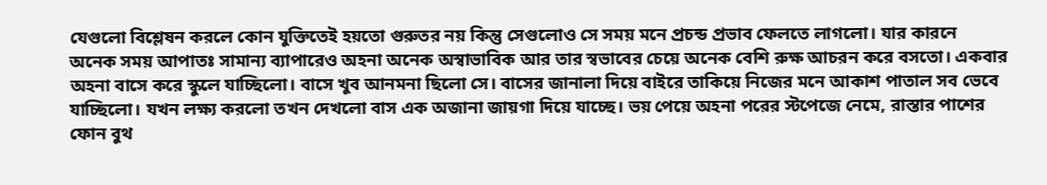যেগুলো বিশ্লেষন করলে কোন যুক্তিতেই হয়তো গুরুতর নয় কিন্তু সেগুলোও সে সময় মনে প্রচন্ড প্রভাব ফেলতে লাগলো। যার কারনে অনেক সময় আপাতঃ সামান্য ব্যাপারেও অহনা অনেক অস্বাভাবিক আর তার স্বভাবের চেয়ে অনেক বেশি রুক্ষ আচরন করে বসতো। একবার অহনা বাসে করে স্কুলে যাচ্ছিলো। বাসে খুব আনমনা ছিলো সে। বাসের জানালা দিয়ে বাইরে তাকিয়ে নিজের মনে আকাশ পাতাল সব ভেবে যাচ্ছিলো। যখন লক্ষ্য করলো তখন দেখলো বাস এক অজানা জায়গা দিয়ে যাচ্ছে। ভয় পেয়ে অহনা পরের স্টপেজে নেমে, রাস্তার পাশের ফোন বুথ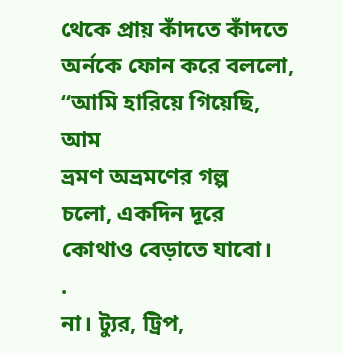থেকে প্রায় কাঁদতে কাঁদতে অর্নকে ফোন করে বললো, “আমি হারিয়ে গিয়েছি, আম
ভ্রমণ অভ্রমণের গল্প
চলো, একদিন দূরে কোথাও বেড়াতে যাবো।
.
না। ট্যুর, ট্রিপ,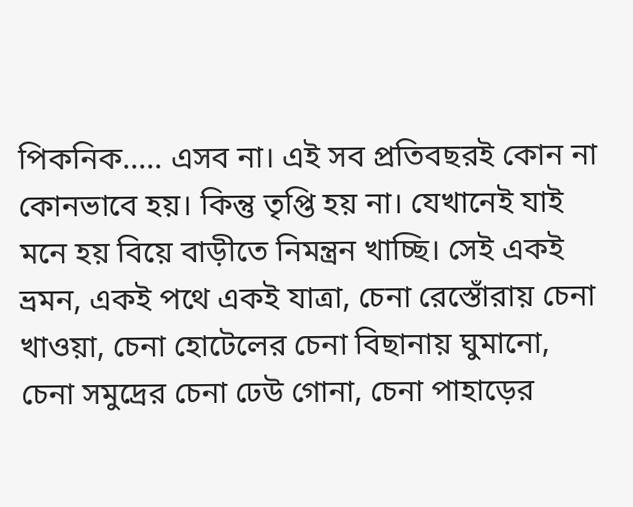পিকনিক..... এসব না। এই সব প্রতিবছরই কোন না কোনভাবে হয়। কিন্তু তৃপ্তি হয় না। যেখানেই যাই মনে হয় বিয়ে বাড়ীতে নিমন্ত্রন খাচ্ছি। সেই একই ভ্রমন, একই পথে একই যাত্রা, চেনা রেস্তোঁরায় চেনা খাওয়া, চেনা হোটেলের চেনা বিছানায় ঘুমানো, চেনা সমুদ্রের চেনা ঢেউ গোনা, চেনা পাহাড়ের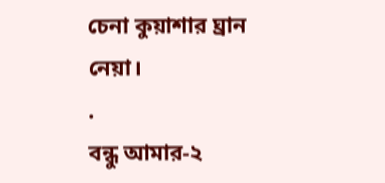চেনা কুয়াশার ঘ্রান নেয়া।
.
বন্ধু আমার-২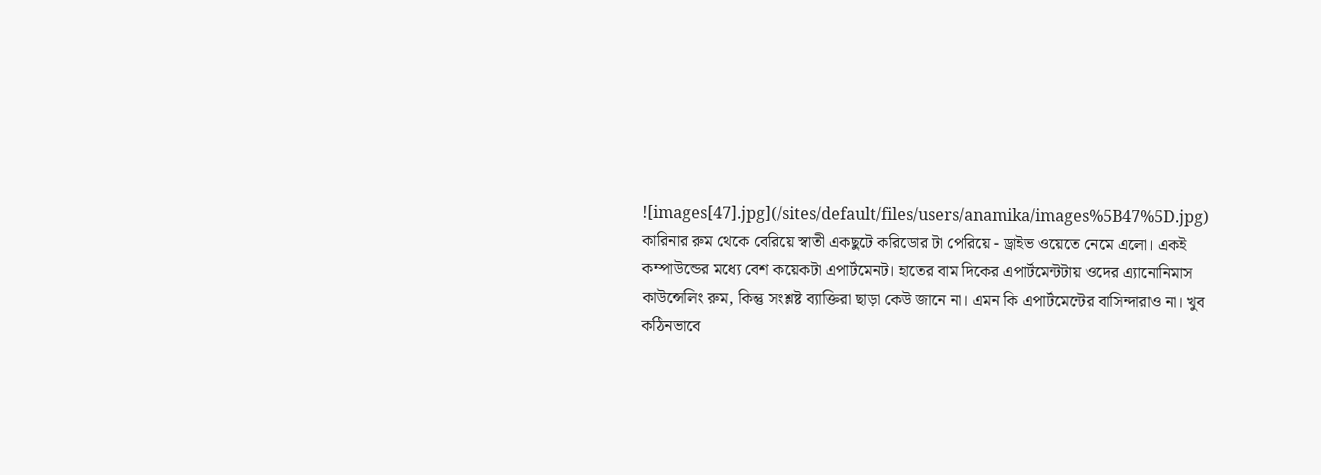![images[47].jpg](/sites/default/files/users/anamika/images%5B47%5D.jpg)
কারিনার রুম থেকে বেরিয়ে স্বাতী একছুটে করিডোর টা পেরিয়ে - ড্রাইভ ওয়েতে নেমে এলো। একই কম্পাউন্ডের মধ্যে বেশ কয়েকটা এপার্টমেনট। হাতের বাম দিকের এপার্টমেন্টটায় ওদের এ্যানোনিমাস কাউন্সেলিং রুম, কিন্তু সংশ্লষ্ট ব্যাক্তিরা ছাড়া কেউ জানে না। এমন কি এপার্টমেন্টের বাসিন্দারাও না। খুব কঠিনভাবে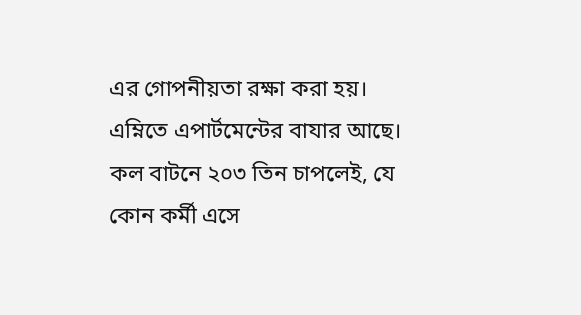এর গোপনীয়তা রক্ষা করা হয়।
এম্নিতে এপার্টমেন্টের বাযার আছে। কল বাটনে ২০৩ তিন চাপলেই, যে কোন কর্মী এসে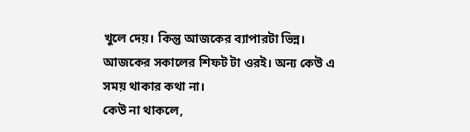খুলে দেয়। কিন্তু আজকের ব্যাপারটা ভিন্ন। আজকের সকালের শিফট টা ওরই। অন্য কেউ এ সময় থাকার কথা না।
কেউ না থাকলে,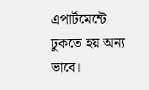এপার্টমেন্টে ঢুকতে হয় অন্য ভাবে।